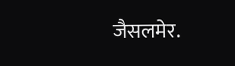जैसलमेर.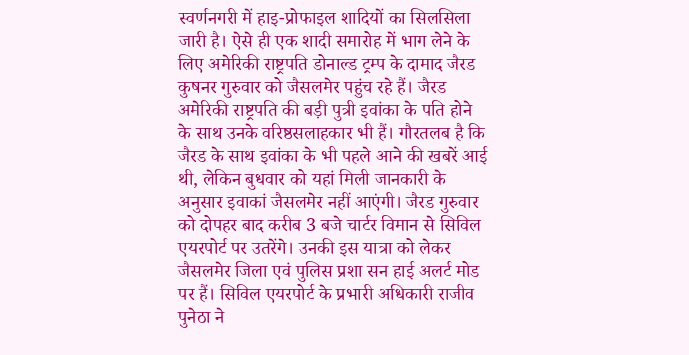स्वर्णनगरी में हाइ-प्रोफाइल शादियों का सिलसिला जारी है। ऐसे ही एक शादी समारोह में भाग लेने के लिए अमेरिकी राष्ट्रपति डोनाल्ड ट्रम्प के दामाद जैरड कुषनर गुरुवार को जैसलमेर पहुंच रहे हैं। जैरड अमेरिकी राष्ट्रपति की बड़ी पुत्री इवांका के पति होने के साथ उनके वरिष्ठसलाहकार भी हैं। गौरतलब है कि जैरड के साथ इवांका के भी पहले आने की खबरें आई थी, लेकिन बुधवार को यहां मिली जानकारी के अनुसार इवाकां जैसलमेर नहीं आएंगी। जैरड गुरुवार को दोपहर बाद करीब 3 बजे चार्टर विमान से सिविल एयरपोर्ट पर उतरेंगे। उनकी इस यात्रा को लेकर जैसलमेर जिला एवं पुलिस प्रशा सन हाई अलर्ट मोड पर हैं। सिविल एयरपोर्ट के प्रभारी अधिकारी राजीव पुनेठा ने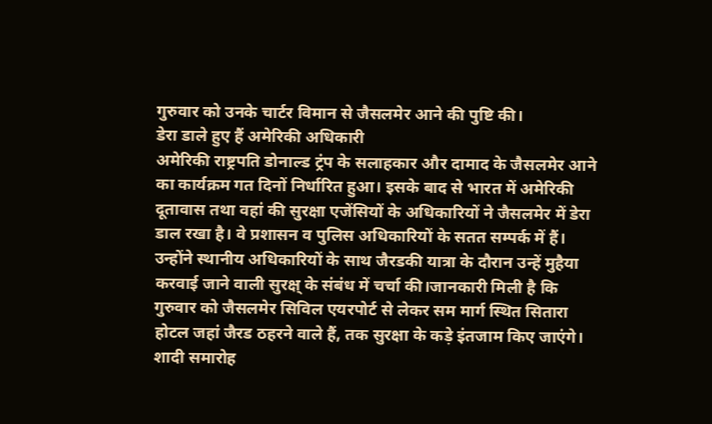गुरुवार को उनके चार्टर विमान से जैसलमेर आने की पुष्टि की।
डेरा डाले हुए हैं अमेरिकी अधिकारी
अमेरिकी राष्ट्रपति डोनाल्ड ट्रंप के सलाहकार और दामाद के जैसलमेर आने का कार्यक्रम गत दिनों निर्धारित हुआ। इसके बाद से भारत में अमेरिकी दूतावास तथा वहां की सुरक्षा एजेंसियों के अधिकारियों ने जैसलमेर में डेरा डाल रखा है। वे प्रशासन व पुलिस अधिकारियों के सतत सम्पर्क में हैं। उन्होंने स्थानीय अधिकारियों के साथ जैरडकी यात्रा के दौरान उन्हें मुहैया करवाई जाने वाली सुरक्ष् के संबंध में चर्चा की।जानकारी मिली है कि गुरुवार को जैसलमेर सिविल एयरपोर्ट से लेकर सम मार्ग स्थित सितारा होटल जहां जैरड ठहरने वाले हैं, तक सुरक्षा के कड़े इंतजाम किए जाएंगे। शादी समारोह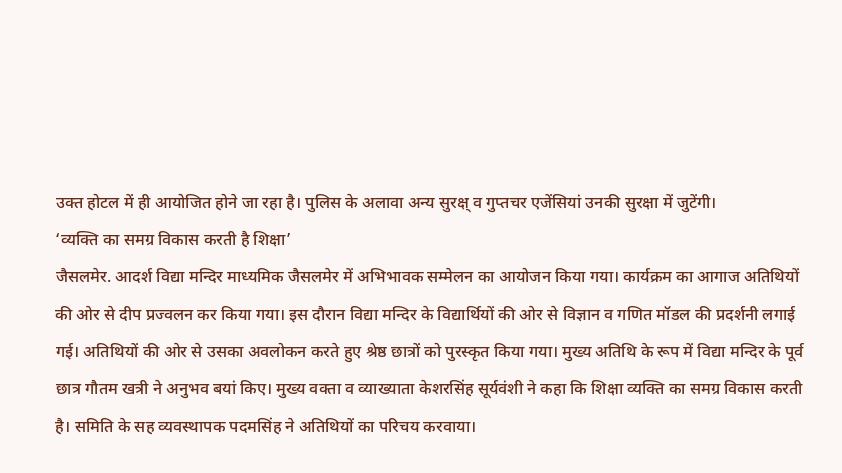उक्त होटल में ही आयोजित होने जा रहा है। पुलिस के अलावा अन्य सुरक्ष् व गुप्तचर एजेंसियां उनकी सुरक्षा में जुटेंगी।
‘व्यक्ति का समग्र विकास करती है शिक्षा’
जैसलमेर. आदर्श विद्या मन्दिर माध्यमिक जैसलमेर में अभिभावक सम्मेलन का आयोजन किया गया। कार्यक्रम का आगाज अतिथियों की ओर से दीप प्रज्वलन कर किया गया। इस दौरान विद्या मन्दिर के विद्यार्थियों की ओर से विज्ञान व गणित मॉडल की प्रदर्शनी लगाई गई। अतिथियों की ओर से उसका अवलोकन करते हुए श्रेष्ठ छात्रों को पुरस्कृत किया गया। मुख्य अतिथि के रूप में विद्या मन्दिर के पूर्व छात्र गौतम खत्री ने अनुभव बयां किए। मुख्य वक्ता व व्याख्याता केशरसिंह सूर्यवंशी ने कहा कि शिक्षा व्यक्ति का समग्र विकास करती है। समिति के सह व्यवस्थापक पदमसिंह ने अतिथियों का परिचय करवाया।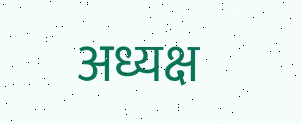अध्यक्ष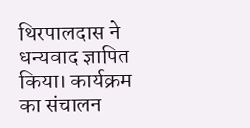थिरपालदास ने धन्यवाद ज्ञापित किया। कार्यक्रम का संचालन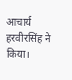आचार्य हरवीरसिंह ने किया।